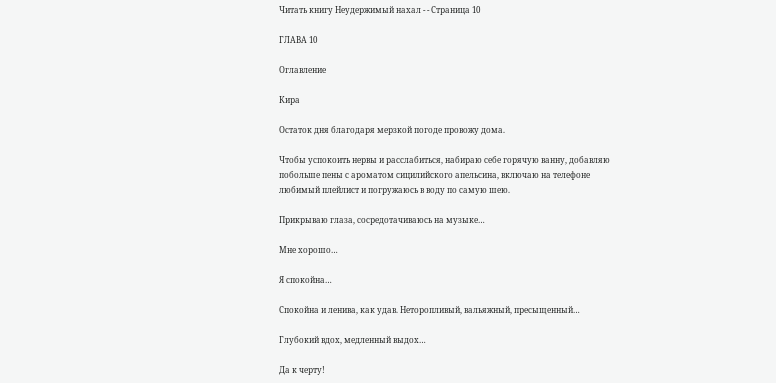Читать книгу Неудержимый нахал - - Страница 10

ГЛАВА 10

Оглавление

Кира

Остаток дня благодаря мерзкой погоде провожу дома.

Чтобы успокоить нервы и расслабиться, набираю себе горячую ванну, добавляю побольше пены с ароматом сицилийского апельсина, включаю на телефоне любимый плейлист и погружаюсь в воду по самую шею.

Прикрываю глаза, сосредотачиваюсь на музыке…

Мне хорошо…

Я спокойна…

Спокойна и ленива, как удав. Неторопливый, вальяжный, пресыщенный…

Глубокий вдох, медленный выдох…

Да к черту!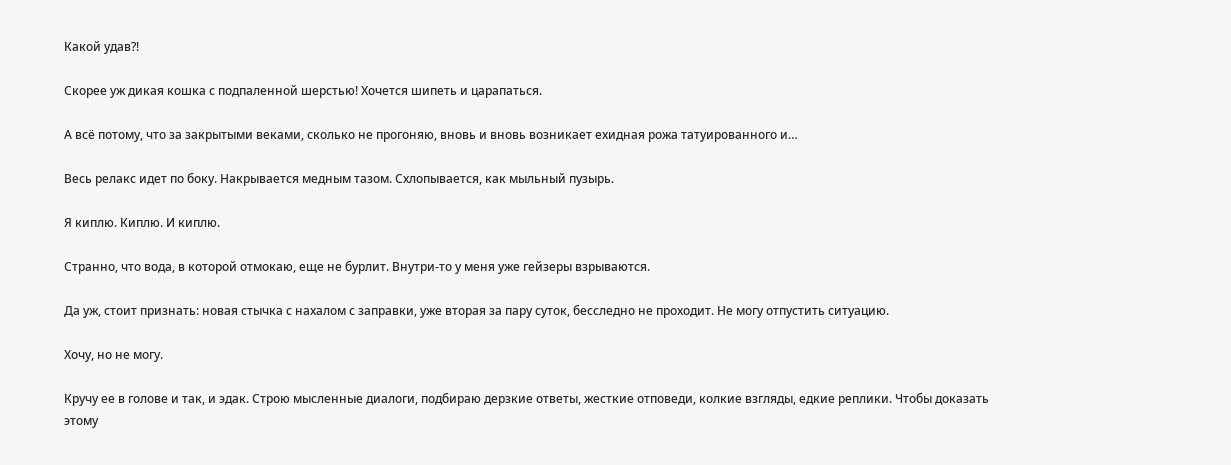Какой удав?!

Скорее уж дикая кошка с подпаленной шерстью! Хочется шипеть и царапаться.

А всё потому, что за закрытыми веками, сколько не прогоняю, вновь и вновь возникает ехидная рожа татуированного и…

Весь релакс идет по боку. Накрывается медным тазом. Схлопывается, как мыльный пузырь.

Я киплю. Киплю. И киплю.

Странно, что вода, в которой отмокаю, еще не бурлит. Внутри-то у меня уже гейзеры взрываются.

Да уж, стоит признать: новая стычка с нахалом с заправки, уже вторая за пару суток, бесследно не проходит. Не могу отпустить ситуацию.

Хочу, но не могу.

Кручу ее в голове и так, и эдак. Строю мысленные диалоги, подбираю дерзкие ответы, жесткие отповеди, колкие взгляды, едкие реплики. Чтобы доказать этому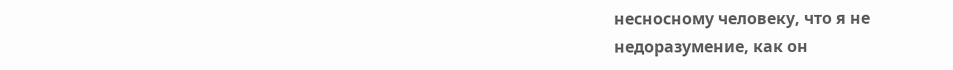несносному человеку, что я не недоразумение, как он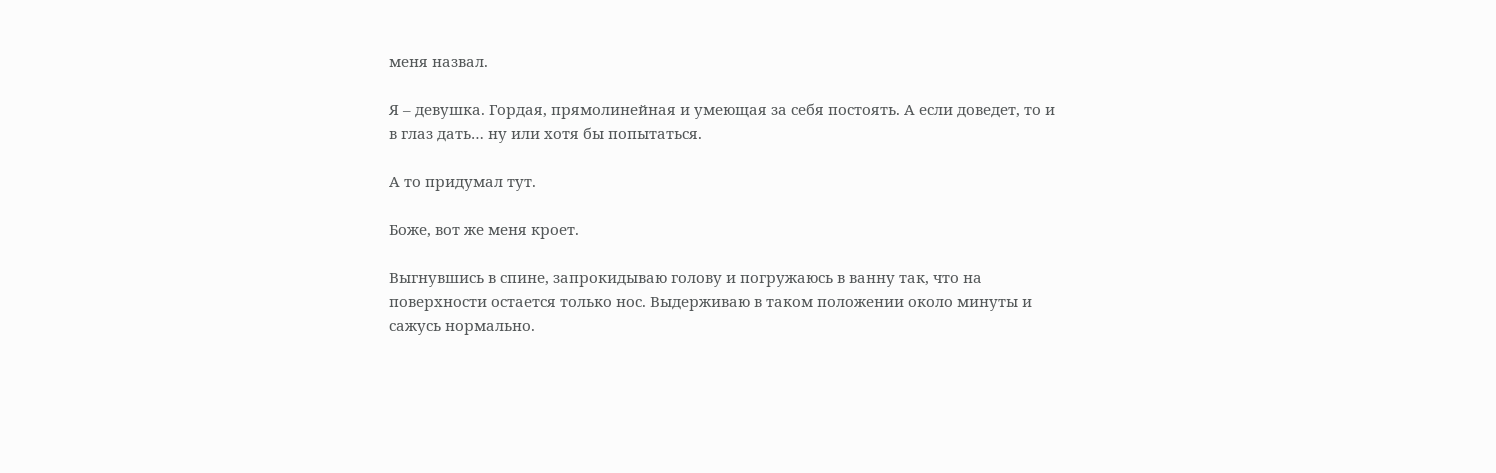меня назвал.

Я – девушка. Гордая, прямолинейная и умеющая за себя постоять. А если доведет, то и в глаз дать… ну или хотя бы попытаться.

А то придумал тут.

Боже, вот же меня кроет.

Выгнувшись в спине, запрокидываю голову и погружаюсь в ванну так, что на поверхности остается только нос. Выдерживаю в таком положении около минуты и сажусь нормально.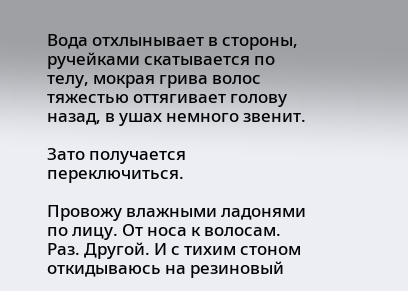Вода отхлынывает в стороны, ручейками скатывается по телу, мокрая грива волос тяжестью оттягивает голову назад, в ушах немного звенит.

Зато получается переключиться.

Провожу влажными ладонями по лицу. От носа к волосам. Раз. Другой. И с тихим стоном откидываюсь на резиновый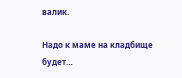валик.

Надо к маме на кладбище будет…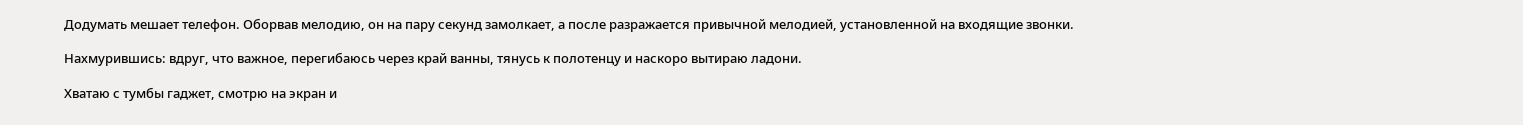Додумать мешает телефон. Оборвав мелодию, он на пару секунд замолкает, а после разражается привычной мелодией, установленной на входящие звонки.

Нахмурившись: вдруг, что важное, перегибаюсь через край ванны, тянусь к полотенцу и наскоро вытираю ладони.

Хватаю с тумбы гаджет, смотрю на экран и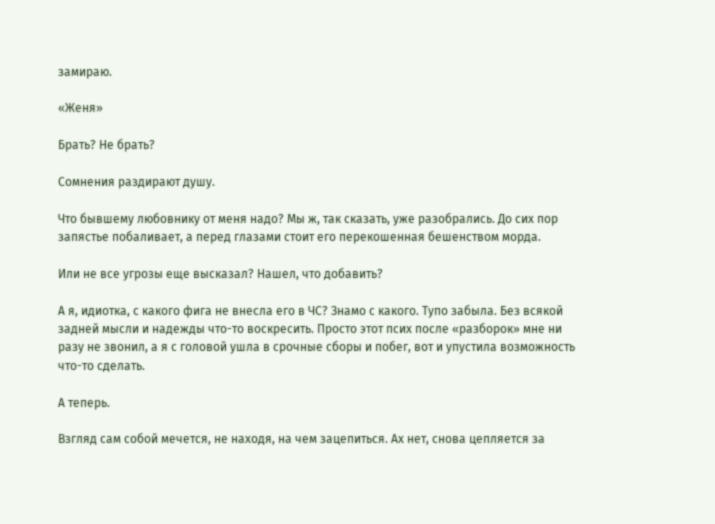замираю.

«Женя»

Брать? Не брать?

Сомнения раздирают душу.

Что бывшему любовнику от меня надо? Мы ж, так сказать, уже разобрались. До сих пор запястье побаливает, а перед глазами стоит его перекошенная бешенством морда.

Или не все угрозы еще высказал? Нашел, что добавить?

А я, идиотка, с какого фига не внесла его в ЧС? Знамо с какого. Тупо забыла. Без всякой задней мысли и надежды что-то воскресить. Просто этот псих после «разборок» мне ни разу не звонил, а я с головой ушла в срочные сборы и побег, вот и упустила возможность что-то сделать.

А теперь.

Взгляд сам собой мечется, не находя, на чем зацепиться. Ах нет, снова цепляется за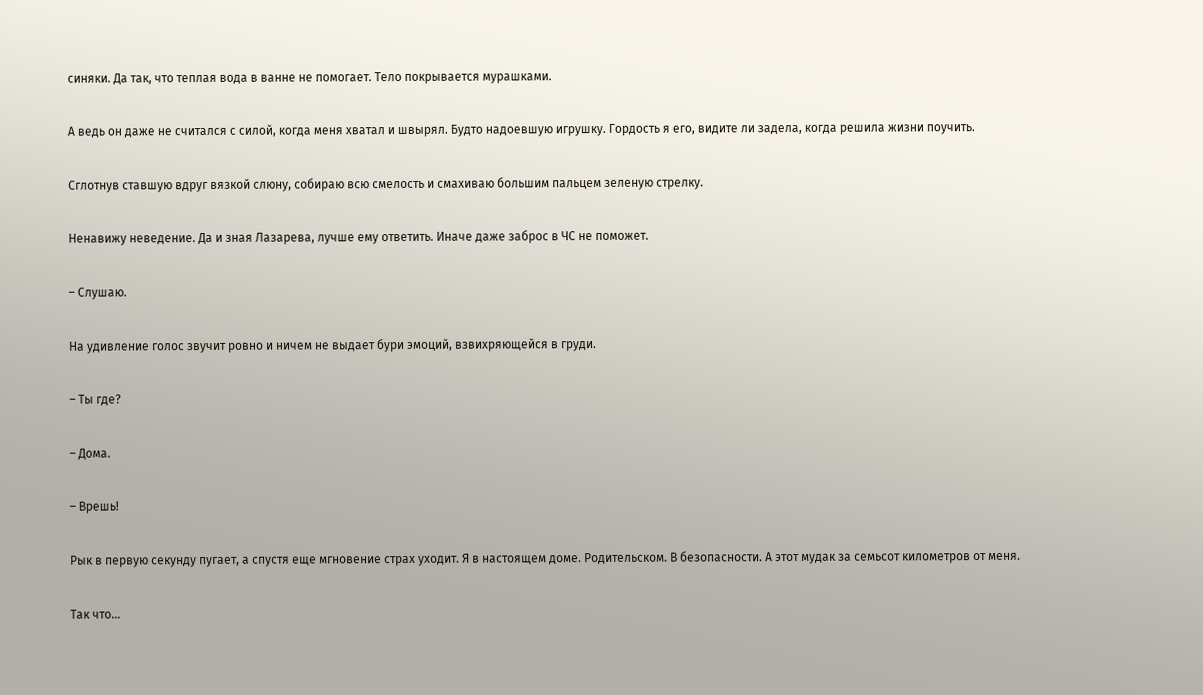синяки. Да так, что теплая вода в ванне не помогает. Тело покрывается мурашками.

А ведь он даже не считался с силой, когда меня хватал и швырял. Будто надоевшую игрушку. Гордость я его, видите ли задела, когда решила жизни поучить.

Сглотнув ставшую вдруг вязкой слюну, собираю всю смелость и смахиваю большим пальцем зеленую стрелку.

Ненавижу неведение. Да и зная Лазарева, лучше ему ответить. Иначе даже заброс в ЧС не поможет.

– Слушаю.

На удивление голос звучит ровно и ничем не выдает бури эмоций, взвихряющейся в груди.

– Ты где?

– Дома.

– Врешь!

Рык в первую секунду пугает, а спустя еще мгновение страх уходит. Я в настоящем доме. Родительском. В безопасности. А этот мудак за семьсот километров от меня.

Так что…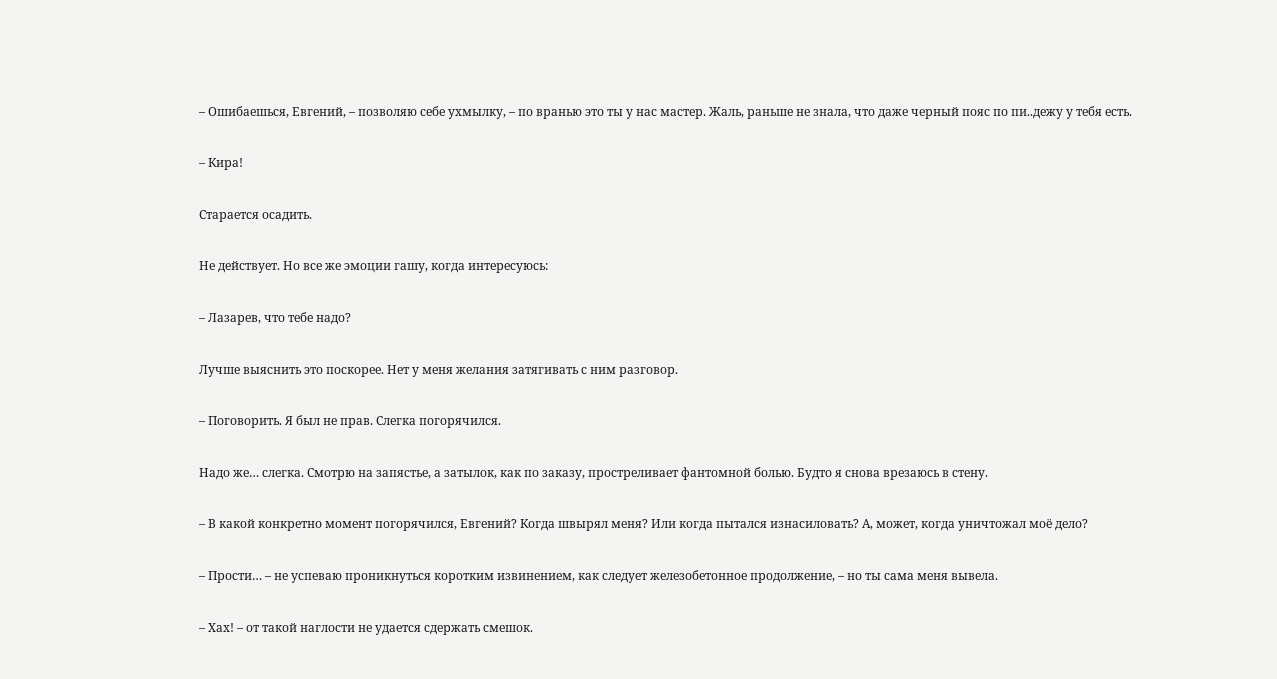– Ошибаешься, Евгений, – позволяю себе ухмылку, – по вранью это ты у нас мастер. Жаль, раньше не знала, что даже черный пояс по пи..дежу у тебя есть.

– Кира!

Старается осадить.

Не действует. Но все же эмоции гашу, когда интересуюсь:

– Лазарев, что тебе надо?

Лучше выяснить это поскорее. Нет у меня желания затягивать с ним разговор.

– Поговорить. Я был не прав. Слегка погорячился.

Надо же… слегка. Смотрю на запястье, а затылок, как по заказу, простреливает фантомной болью. Будто я снова врезаюсь в стену.

– В какой конкретно момент погорячился, Евгений? Когда швырял меня? Или когда пытался изнасиловать? А, может, когда уничтожал моё дело?

– Прости… – не успеваю проникнуться коротким извинением, как следует железобетонное продолжение, – но ты сама меня вывела.

– Хах! – от такой наглости не удается сдержать смешок.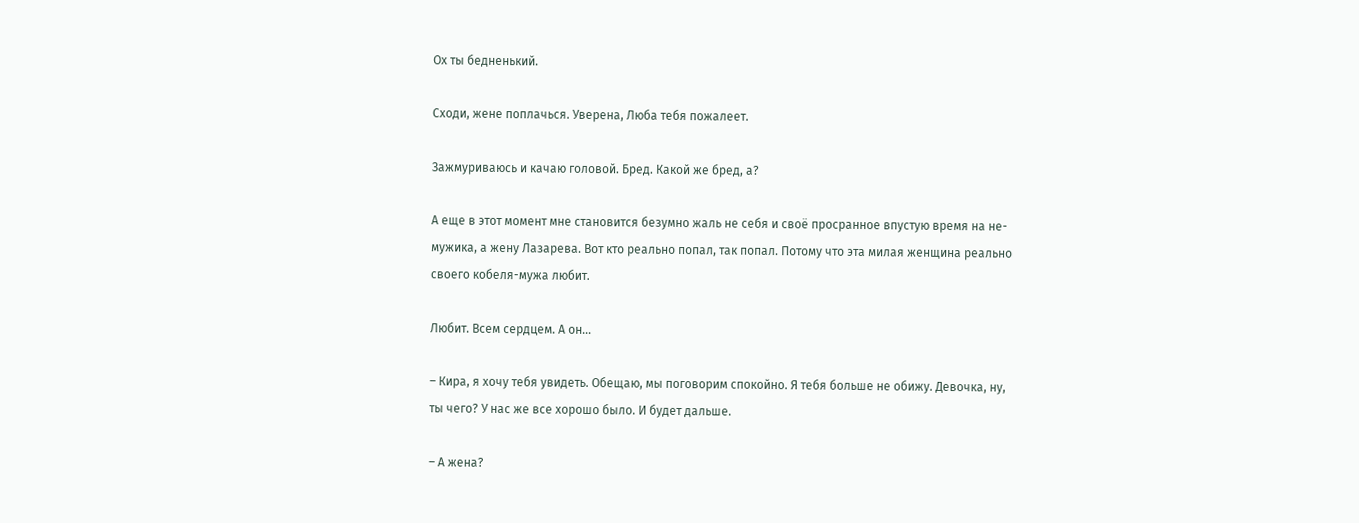Ох ты бедненький.

Сходи, жене поплачься. Уверена, Люба тебя пожалеет.

Зажмуриваюсь и качаю головой. Бред. Какой же бред, а?

А еще в этот момент мне становится безумно жаль не себя и своё просранное впустую время на не-мужика, а жену Лазарева. Вот кто реально попал, так попал. Потому что эта милая женщина реально своего кобеля-мужа любит.

Любит. Всем сердцем. А он…

– Кира, я хочу тебя увидеть. Обещаю, мы поговорим спокойно. Я тебя больше не обижу. Девочка, ну, ты чего? У нас же все хорошо было. И будет дальше.

– А жена?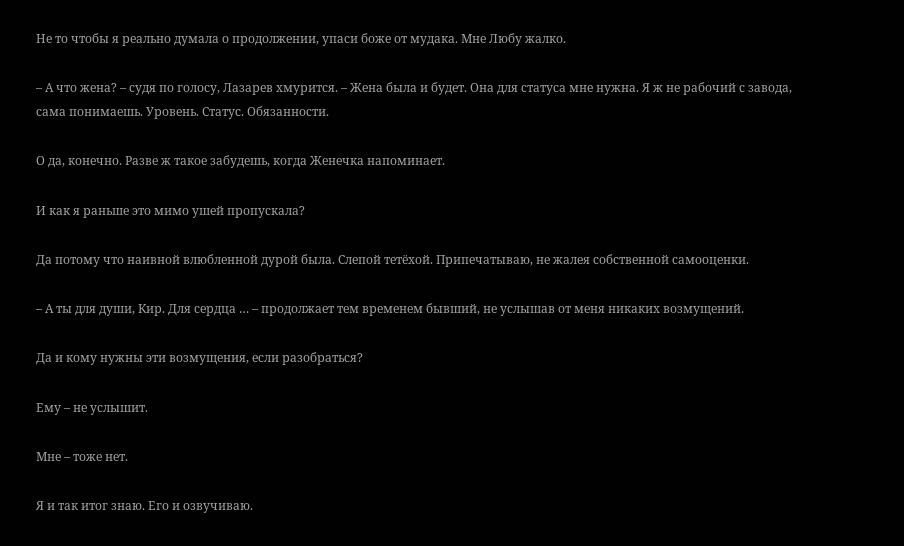Не то чтобы я реально думала о продолжении, упаси боже от мудака. Мне Любу жалко.

– А что жена? – судя по голосу, Лазарев хмурится. – Жена была и будет. Она для статуса мне нужна. Я ж не рабочий с завода, сама понимаешь. Уровень. Статус. Обязанности.

О да, конечно. Разве ж такое забудешь, когда Женечка напоминает.

И как я раньше это мимо ушей пропускала?

Да потому что наивной влюбленной дурой была. Слепой тетёхой. Припечатываю, не жалея собственной самооценки.

– А ты для души, Кир. Для сердца … – продолжает тем временем бывший, не услышав от меня никаких возмущений.

Да и кому нужны эти возмущения, если разобраться?

Ему – не услышит.

Мне – тоже нет.

Я и так итог знаю. Его и озвучиваю.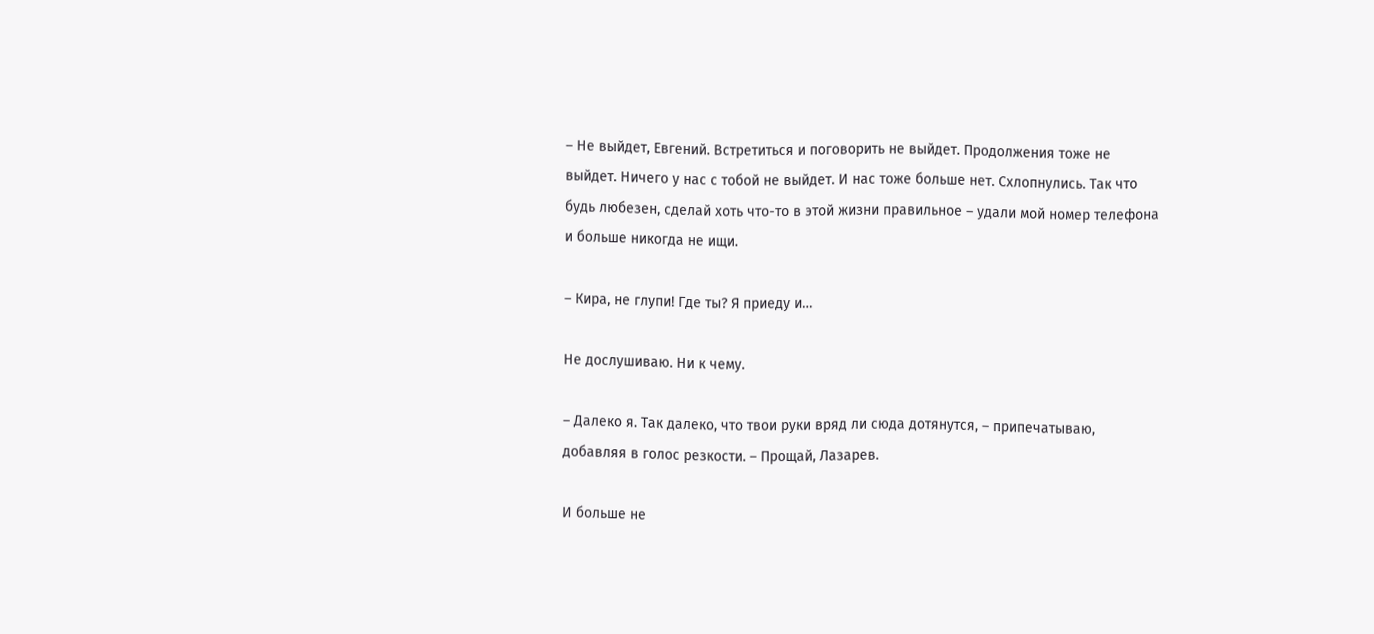– Не выйдет, Евгений. Встретиться и поговорить не выйдет. Продолжения тоже не выйдет. Ничего у нас с тобой не выйдет. И нас тоже больше нет. Схлопнулись. Так что будь любезен, сделай хоть что-то в этой жизни правильное – удали мой номер телефона и больше никогда не ищи.

– Кира, не глупи! Где ты? Я приеду и…

Не дослушиваю. Ни к чему.

– Далеко я. Так далеко, что твои руки вряд ли сюда дотянутся, – припечатываю, добавляя в голос резкости. – Прощай, Лазарев.

И больше не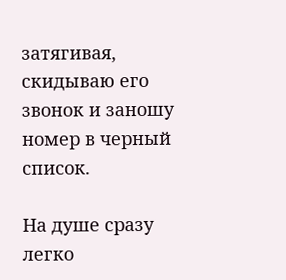затягивая, скидываю его звонок и заношу номер в черный список.

На душе сразу легко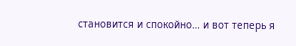становится и спокойно… и вот теперь я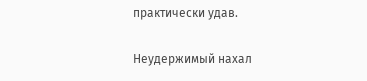практически удав.

Неудержимый нахал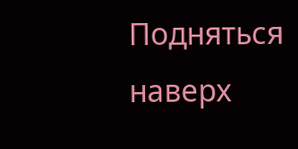Подняться наверх